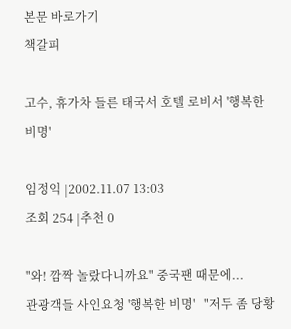본문 바로가기
책갈피

고수, 휴가차 들른 태국서 호텔 로비서 '행복한 비명'

임정익 |2002.11.07 13:03
조회 254 |추천 0

"와! 깜짝 놀랐다니까요" 중국팬 때문에...
관광객들 사인요청 '행복한 비명'   "저두 좀 당황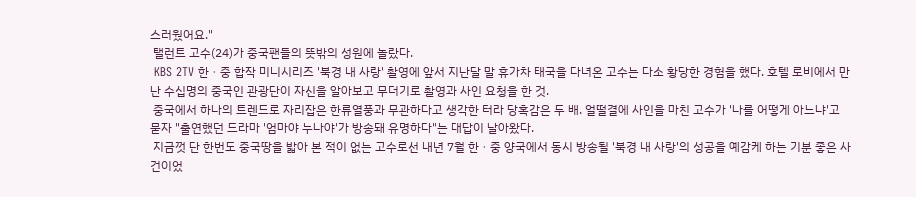스러웠어요."
 탤런트 고수(24)가 중국팬들의 뜻밖의 성원에 놀랐다.
 KBS 2TV 한ㆍ중 합작 미니시리즈 '북경 내 사랑' 촬영에 앞서 지난달 말 휴가차 태국을 다녀온 고수는 다소 황당한 경험을 했다. 호텔 로비에서 만난 수십명의 중국인 관광단이 자신을 알아보고 무더기로 촬영과 사인 요청을 한 것.
 중국에서 하나의 트렌드로 자리잡은 한류열풍과 무관하다고 생각한 터라 당혹감은 두 배. 얼떨결에 사인을 마친 고수가 '나를 어떻게 아느냐'고 묻자 "출연했던 드라마 '엄마야 누나야'가 방송돼 유명하다"는 대답이 날아왔다.
 지금껏 단 한번도 중국땅을 밟아 본 적이 없는 고수로선 내년 7월 한ㆍ중 양국에서 동시 방송될 '북경 내 사랑'의 성공을 예감케 하는 기분 좋은 사건이었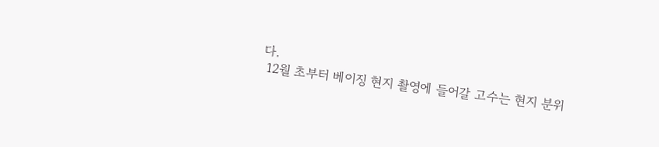다.
 12월 초부터 베이징 현지 촬영에 들어갈 고수는 현지 분위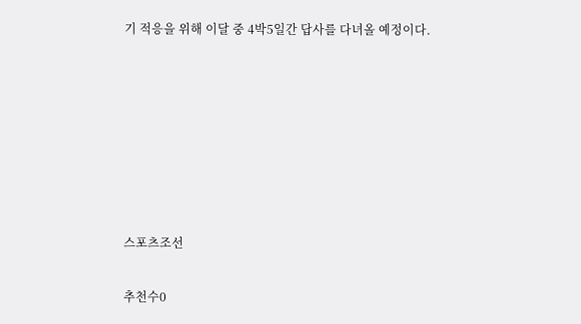기 적응을 위해 이달 중 4박5일간 답사를 다녀올 예정이다.







스포츠조선

추천수0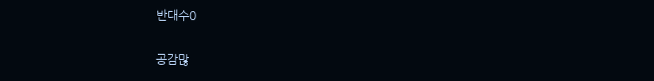반대수0

공감많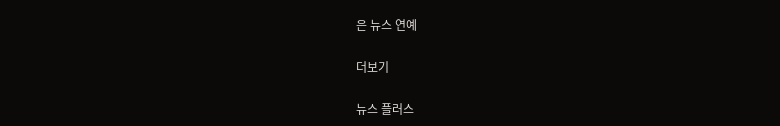은 뉴스 연예

더보기

뉴스 플러스